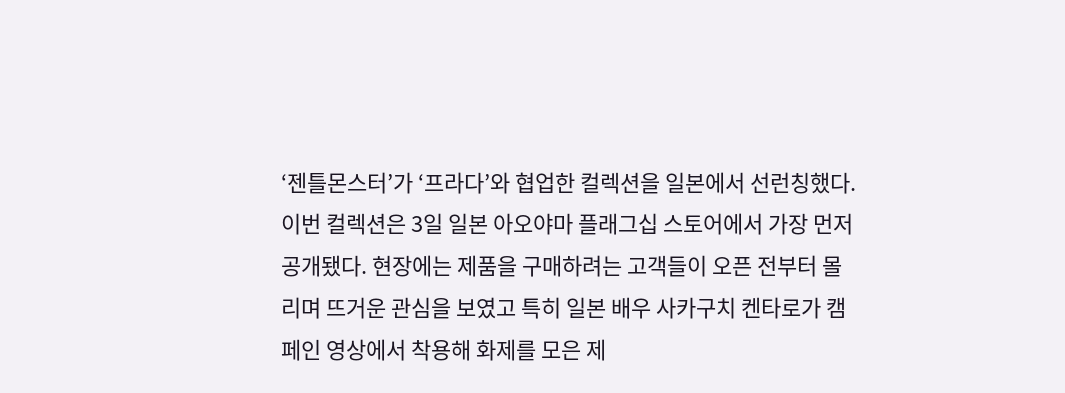‘젠틀몬스터’가 ‘프라다’와 협업한 컬렉션을 일본에서 선런칭했다.
이번 컬렉션은 3일 일본 아오야마 플래그십 스토어에서 가장 먼저 공개됐다. 현장에는 제품을 구매하려는 고객들이 오픈 전부터 몰리며 뜨거운 관심을 보였고 특히 일본 배우 사카구치 켄타로가 캠페인 영상에서 착용해 화제를 모은 제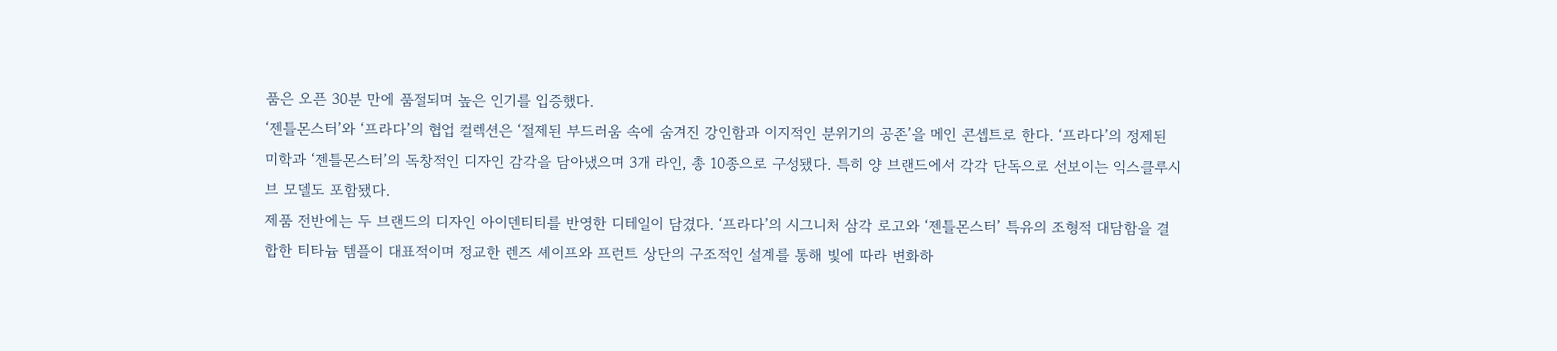품은 오픈 30분 만에 품절되며 높은 인기를 입증했다.
‘젠틀몬스터’와 ‘프라다’의 협업 컬렉션은 ‘절제된 부드러움 속에 숨겨진 강인함과 이지적인 분위기의 공존’을 메인 콘셉트로 한다. ‘프라다’의 정제된 미학과 ‘젠틀몬스터’의 독창적인 디자인 감각을 담아냈으며 3개 라인, 총 10종으로 구성됐다. 특히 양 브랜드에서 각각 단독으로 선보이는 익스클루시브 모델도 포함됐다.
제품 전반에는 두 브랜드의 디자인 아이덴티티를 반영한 디테일이 담겼다. ‘프라다’의 시그니처 삼각 로고와 ‘젠틀몬스터’ 특유의 조형적 대담함을 결합한 티타늄 템플이 대표적이며 정교한 렌즈 셰이프와 프런트 상단의 구조적인 설계를 통해 빛에 따라 변화하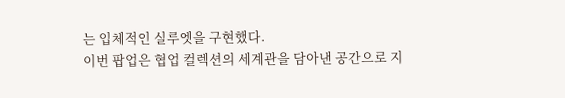는 입체적인 실루엣을 구현했다.
이번 팝업은 협업 컬렉션의 세계관을 담아낸 공간으로 지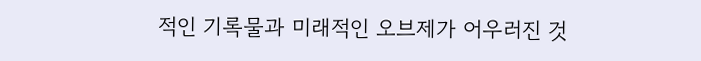적인 기록물과 미래적인 오브제가 어우러진 것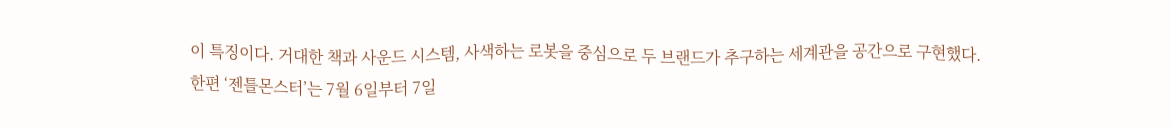이 특징이다. 거대한 책과 사운드 시스템, 사색하는 로봇을 중심으로 두 브랜드가 추구하는 세계관을 공간으로 구현했다.
한편 ‘젠틀몬스터’는 7월 6일부터 7일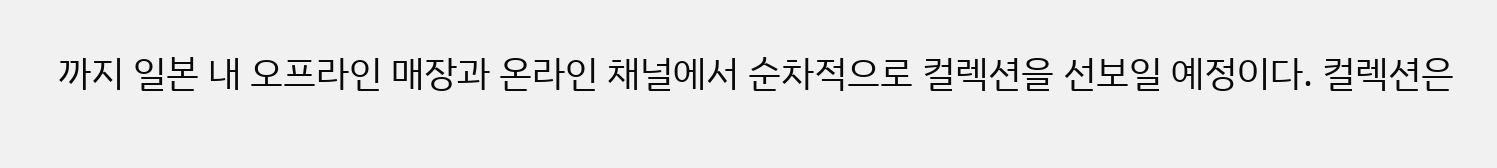까지 일본 내 오프라인 매장과 온라인 채널에서 순차적으로 컬렉션을 선보일 예정이다. 컬렉션은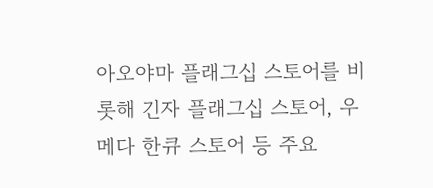아오야마 플래그십 스토어를 비롯해 긴자 플래그십 스토어, 우메다 한큐 스토어 등 주요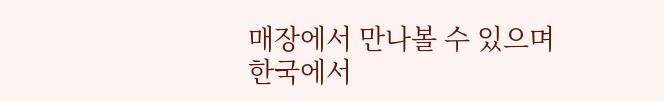매장에서 만나볼 수 있으며 한국에서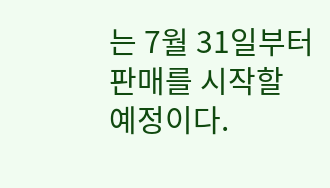는 7월 31일부터 판매를 시작할 예정이다.